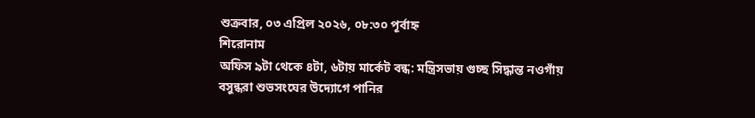শুক্রবার, ০৩ এপ্রিল ২০২৬, ০৮:৩০ পূর্বাহ্ন
শিরোনাম
অফিস ৯টা থেকে ৪টা, ৬টায় মার্কেট বন্ধ: মন্ত্রিসভায় গুচ্ছ সিদ্ধান্ত নওগাঁয় বসুন্ধরা শুভসংঘের উদ্যোগে পানির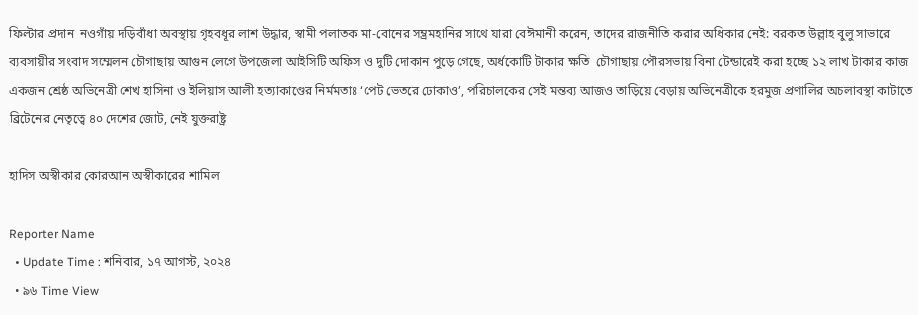ফিল্টার প্রদান  নওগাঁয় দড়িবাঁধা অবস্থায় গৃহবধূর লাশ উদ্ধার, স্বামী পলাতক মা-বোনের সম্ভ্রমহানির সাথে যারা বেঈমানী করেন, তাদের রাজনীতি করার অধিকার নেই: বরকত উল্লাহ বুলু সাভারে ব্যবসায়ীর সংবাদ সম্মেলন চৌগাছায় আগুন লেগে উপজেলা আইসিটি অফিস ও দুটি দোকান পুড়ে গেছে, অর্ধকোটি টাকার ক্ষতি  চৌগাছায় পৌরসভায় বিনা টেন্ডারেই করা হচ্ছে ১২ লাখ টাকার কাজ  একজন শ্রেষ্ঠ অভিনেত্রী শেখ হাসিনা ও ইলিয়াস আলী হত্যাকাণ্ডের নির্মমতাঃ ‘পেট ভেতরে ঢোকাও’, পরিচালকের সেই মন্তব্য আজও তাড়িয়ে বেড়ায় অভিনেত্রীকে হরমুজ প্রণালির অচলাবস্থা কাটাতে ব্রিটেনের নেতৃত্বে ৪০ দেশের জোট, নেই যুক্তরাষ্ট্র

হাদিস অস্বীকার কোরআন অস্বীকারের শামিল

Reporter Name
  • Update Time : শনিবার, ১৭ আগস্ট, ২০২৪
  • ৯৬ Time View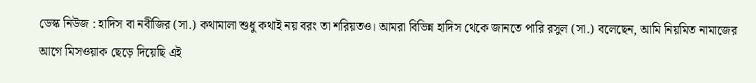ডেস্ক নিউজ : হাদিস বা নবীজির (সা.) কথামালা শুধু কথাই নয় বরং তা শরিয়তও। আমরা বিভিন্ন হাদিস থেকে জানতে পারি রসুল (সা.) বলেছেন, আমি নিয়মিত নামাজের আগে মিসওয়াক ছেড়ে দিয়েছি এই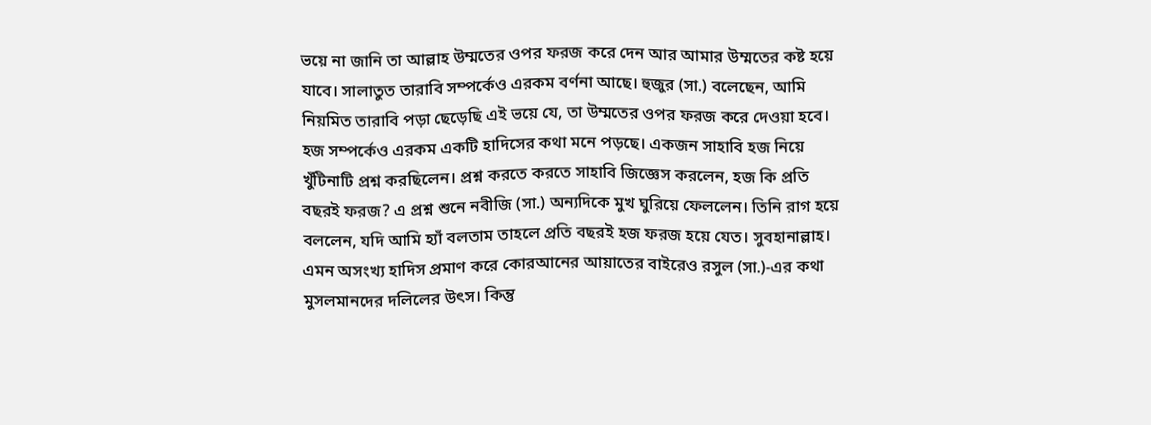ভয়ে না জানি তা আল্লাহ উম্মতের ওপর ফরজ করে দেন আর আমার উম্মতের কষ্ট হয়ে যাবে। সালাতুত তারাবি সম্পর্কেও এরকম বর্ণনা আছে। হুজুর (সা.) বলেছেন, আমি নিয়মিত তারাবি পড়া ছেড়েছি এই ভয়ে যে, তা উম্মতের ওপর ফরজ করে দেওয়া হবে। হজ সম্পর্কেও এরকম একটি হাদিসের কথা মনে পড়ছে। একজন সাহাবি হজ নিয়ে খুঁটিনাটি প্রশ্ন করছিলেন। প্রশ্ন করতে করতে সাহাবি জিজ্ঞেস করলেন, হজ কি প্রতি বছরই ফরজ? এ প্রশ্ন শুনে নবীজি (সা.) অন্যদিকে মুখ ঘুরিয়ে ফেললেন। তিনি রাগ হয়ে বললেন, যদি আমি হ্যাঁ বলতাম তাহলে প্রতি বছরই হজ ফরজ হয়ে যেত। সুবহানাল্লাহ। এমন অসংখ্য হাদিস প্রমাণ করে কোরআনের আয়াতের বাইরেও রসুল (সা.)-এর কথা মুসলমানদের দলিলের উৎস। কিন্তু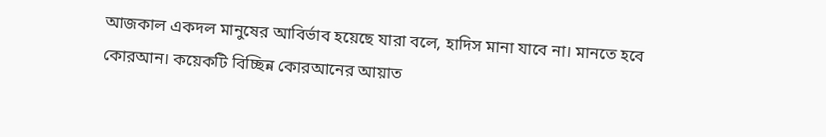আজকাল একদল মানুষের আবির্ভাব হয়েছে যারা বলে, হাদিস মানা যাবে না। মানতে হবে কোরআন। কয়েকটি বিচ্ছিন্ন কোরআনের আয়াত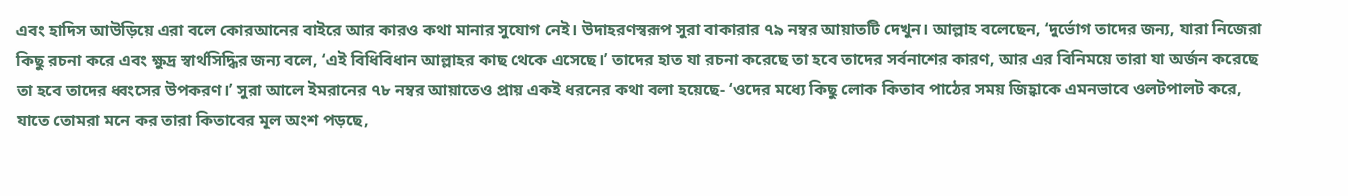এবং হাদিস আউড়িয়ে এরা বলে কোরআনের বাইরে আর কারও কথা মানার সুযোগ নেই। উদাহরণস্বরূপ সুরা বাকারার ৭৯ নম্বর আয়াতটি দেখুন। আল্লাহ বলেছেন, ‘দুর্ভোগ তাদের জন্য, যারা নিজেরা কিছু রচনা করে এবং ক্ষুদ্র স্বার্থসিদ্ধির জন্য বলে, ‘এই বিধিবিধান আল্লাহর কাছ থেকে এসেছে।’ তাদের হাত যা রচনা করেছে তা হবে তাদের সর্বনাশের কারণ, আর এর বিনিময়ে তারা যা অর্জন করেছে তা হবে তাদের ধ্বংসের উপকরণ।’ সুরা আলে ইমরানের ৭৮ নম্বর আয়াতেও প্রায় একই ধরনের কথা বলা হয়েছে- ‘ওদের মধ্যে কিছু লোক কিতাব পাঠের সময় জিহ্বাকে এমনভাবে ওলটপালট করে, যাতে তোমরা মনে কর তারা কিতাবের মূল অংশ পড়ছে,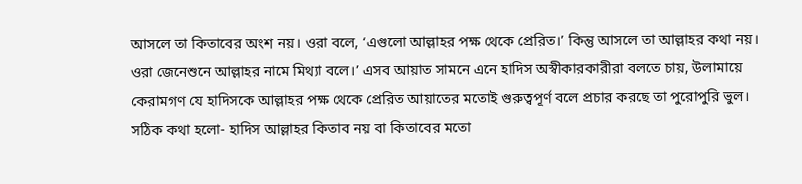আসলে তা কিতাবের অংশ নয়। ওরা বলে, ‘এগুলো আল্লাহর পক্ষ থেকে প্রেরিত।’ কিন্তু আসলে তা আল্লাহর কথা নয়। ওরা জেনেশুনে আল্লাহর নামে মিথ্যা বলে।’ এসব আয়াত সামনে এনে হাদিস অস্বীকারকারীরা বলতে চায়, উলামায়ে কেরামগণ যে হাদিসকে আল্লাহর পক্ষ থেকে প্রেরিত আয়াতের মতোই গুরুত্বপূর্ণ বলে প্রচার করছে তা পুরোপুরি ভুল। সঠিক কথা হলো- হাদিস আল্লাহর কিতাব নয় বা কিতাবের মতো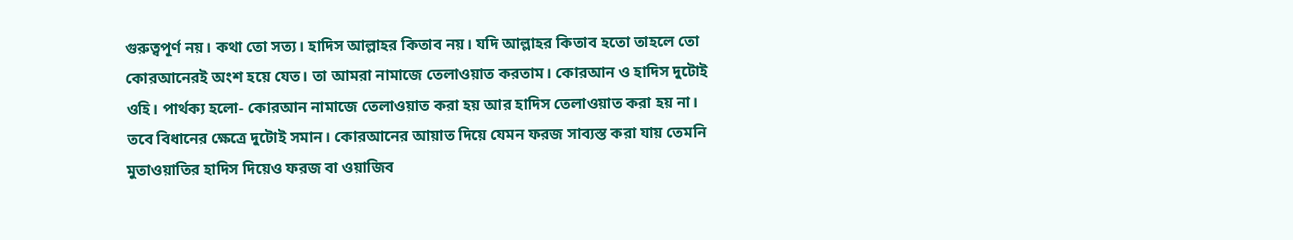গুরুত্বপূর্ণ নয়। কথা তো সত্য। হাদিস আল্লাহর কিতাব নয়। যদি আল্লাহর কিতাব হতো তাহলে তো কোরআনেরই অংশ হয়ে যেত। তা আমরা নামাজে তেলাওয়াত করতাম। কোরআন ও হাদিস দুটোই ওহি। পার্থক্য হলো- কোরআন নামাজে তেলাওয়াত করা হয় আর হাদিস তেলাওয়াত করা হয় না। তবে বিধানের ক্ষেত্রে দুটোই সমান। কোরআনের আয়াত দিয়ে যেমন ফরজ সাব্যস্ত করা যায় তেমনি মুতাওয়াতির হাদিস দিয়েও ফরজ বা ওয়াজিব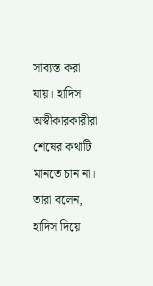সাব্যস্ত করা যায়। হাদিস অস্বীকারকারীরা শেষের কথাটি মানতে চান না। তারা বলেন, হাদিস দিয়ে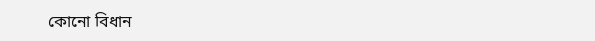কোনো বিধান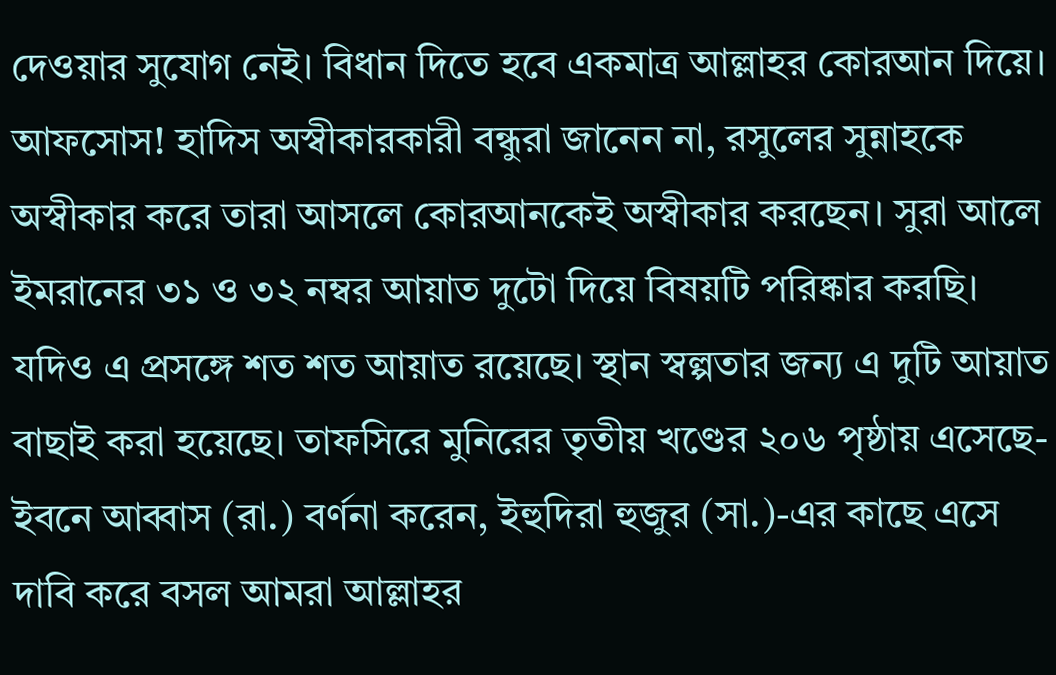দেওয়ার সুযোগ নেই। বিধান দিতে হবে একমাত্র আল্লাহর কোরআন দিয়ে। আফসোস! হাদিস অস্বীকারকারী বন্ধুরা জানেন না, রসুলের সুন্নাহকে অস্বীকার করে তারা আসলে কোরআনকেই অস্বীকার করছেন। সুরা আলে ইমরানের ৩১ ও ৩২ নম্বর আয়াত দুটো দিয়ে বিষয়টি পরিষ্কার করছি। যদিও এ প্রসঙ্গে শত শত আয়াত রয়েছে। স্থান স্বল্পতার জন্য এ দুটি আয়াত বাছাই করা হয়েছে। তাফসিরে মুনিরের তৃতীয় খণ্ডের ২০৬ পৃষ্ঠায় এসেছে- ইবনে আব্বাস (রা.) বর্ণনা করেন, ইহুদিরা হুজুর (সা.)-এর কাছে এসে দাবি করে বসল আমরা আল্লাহর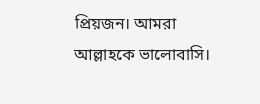প্রিয়জন। আমরা আল্লাহকে ভালোবাসি।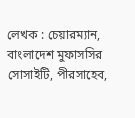লেখক : চেয়ারম্যান, বাংলাদেশ মুফাসসির সোসাইটি, পীরসাহেব,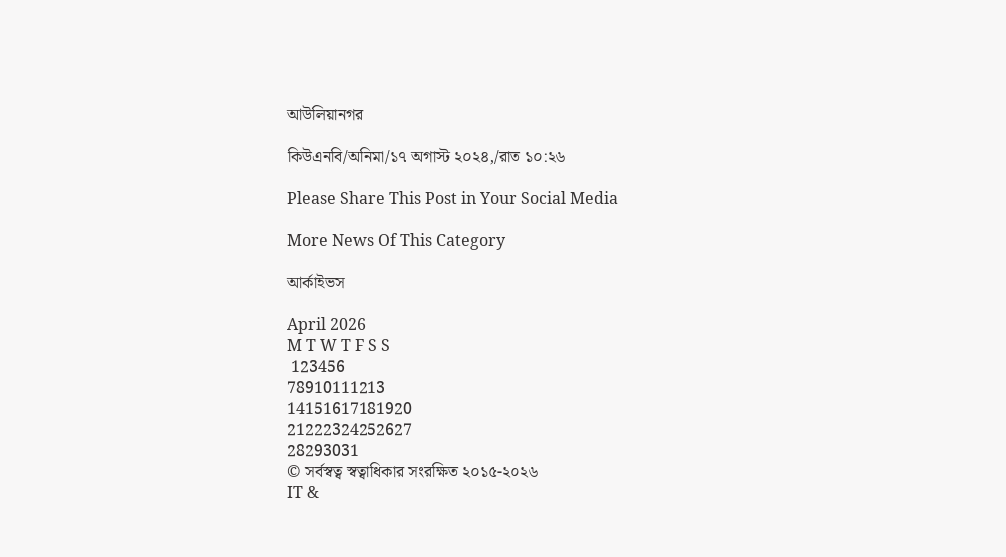আউলিয়ানগর

কিউএনবি/অনিমা/১৭ অগাস্ট ২০২৪,/রাত ১০:২৬

Please Share This Post in Your Social Media

More News Of This Category

আর্কাইভস

April 2026
M T W T F S S
 123456
78910111213
14151617181920
21222324252627
28293031
© সর্বস্বত্ব স্বত্বাধিকার সংরক্ষিত ২০১৫-২০২৬
IT &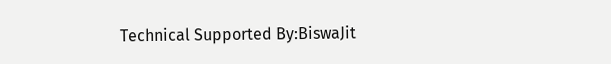Technical Supported By:BiswaJit